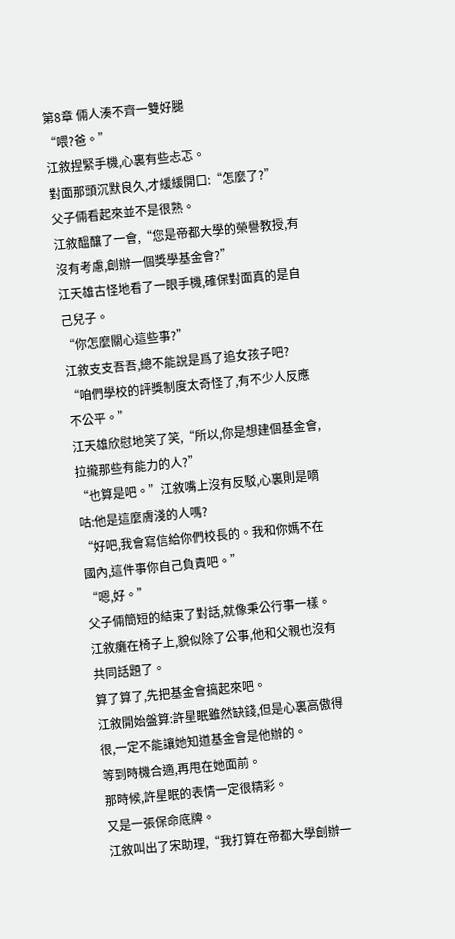第8章 倆人湊不齊一雙好腿
“喂?爸。”
江敘捏緊手機,心裏有些忐忑。
對面那頭沉默良久,才緩緩開口:“怎麼了?”
父子倆看起來並不是很熟。
江敘醞釀了一會,“您是帝都大學的榮譽教授,有沒有考慮,創辦一個獎學基金會?”
江天雄古怪地看了一眼手機,確保對面真的是自己兒子。
“你怎麼關心這些事?”
江敘支支吾吾,總不能說是爲了追女孩子吧?
“咱們學校的評獎制度太奇怪了,有不少人反應不公平。”
江天雄欣慰地笑了笑,“所以,你是想建個基金會,拉攏那些有能力的人?”
“也算是吧。”江敘嘴上沒有反駁,心裏則是嘀咕:他是這麼膚淺的人嗎?
“好吧,我會寫信給你們校長的。我和你媽不在國內,這件事你自己負責吧。”
“嗯,好。”
父子倆簡短的結束了對話,就像秉公行事一樣。
江敘癱在椅子上,貌似除了公事,他和父親也沒有共同話題了。
算了算了,先把基金會搞起來吧。
江敘開始盤算:許星眠雖然缺錢,但是心裏高傲得很,一定不能讓她知道基金會是他辦的。
等到時機合適,再甩在她面前。
那時候,許星眠的表情一定很精彩。
又是一張保命底牌。
江敘叫出了宋助理,“我打算在帝都大學創辦一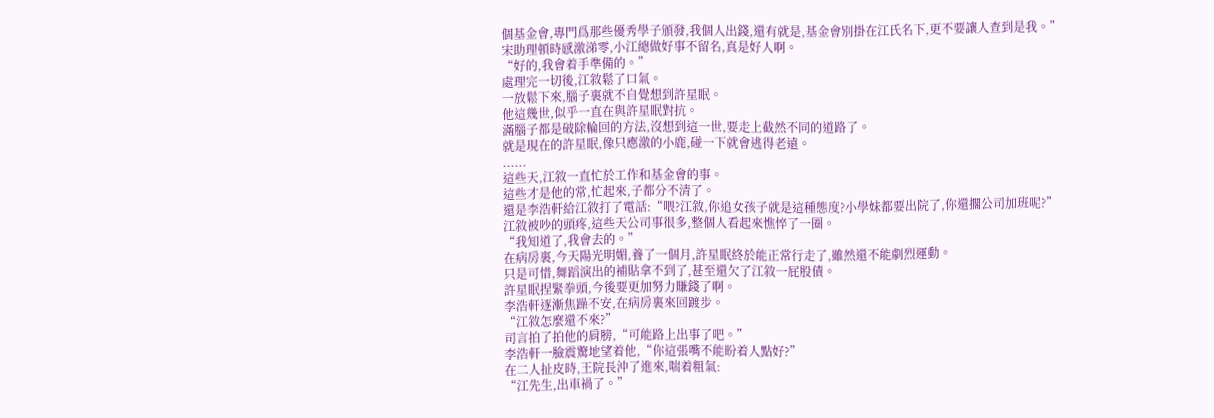個基金會,專門爲那些優秀學子頒發,我個人出錢,還有就是,基金會別掛在江氏名下,更不要讓人查到是我。”
宋助理頓時感激涕零,小江總做好事不留名,真是好人啊。
“好的,我會着手準備的。”
處理完一切後,江敘鬆了口氣。
一放鬆下來,腦子裏就不自覺想到許星眠。
他這幾世,似乎一直在與許星眠對抗。
滿腦子都是破除輪回的方法,沒想到這一世,要走上截然不同的道路了。
就是現在的許星眠,像只應激的小鹿,碰一下就會逃得老遠。
......
這些天,江敘一直忙於工作和基金會的事。
這些才是他的常,忙起來,子都分不清了。
還是李浩軒給江敘打了電話:“喂?江敘,你追女孩子就是這種態度?小學妹都要出院了,你還擱公司加班呢?”
江敘被吵的頭疼,這些天公司事很多,整個人看起來憔悴了一圈。
“我知道了,我會去的。”
在病房裏,今天陽光明媚,養了一個月,許星眠終於能正常行走了,雖然還不能劇烈運動。
只是可惜,舞蹈演出的補貼拿不到了,甚至還欠了江敘一屁股債。
許星眠捏緊拳頭,今後要更加努力賺錢了啊。
李浩軒逐漸焦躁不安,在病房裏來回踱步。
“江敘怎麼還不來?”
司言拍了拍他的肩膀,“可能路上出事了吧。”
李浩軒一臉震驚地望着他,“你這張嘴不能盼着人點好?”
在二人扯皮時,王院長沖了進來,喘着粗氣:
“江先生,出車禍了。”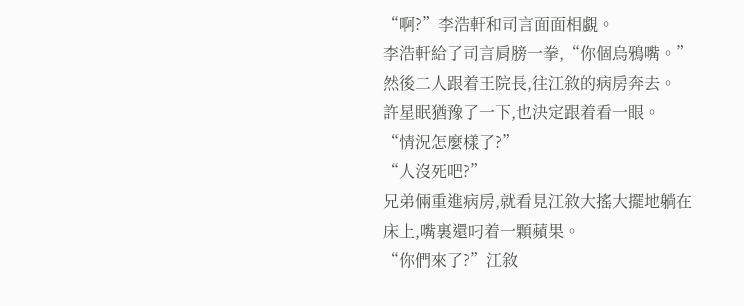“啊?”李浩軒和司言面面相覷。
李浩軒給了司言肩膀一拳,“你個烏鴉嘴。”
然後二人跟着王院長,往江敘的病房奔去。
許星眠猶豫了一下,也決定跟着看一眼。
“情況怎麼樣了?”
“人沒死吧?”
兄弟倆重進病房,就看見江敘大搖大擺地躺在床上,嘴裏還叼着一顆蘋果。
“你們來了?”江敘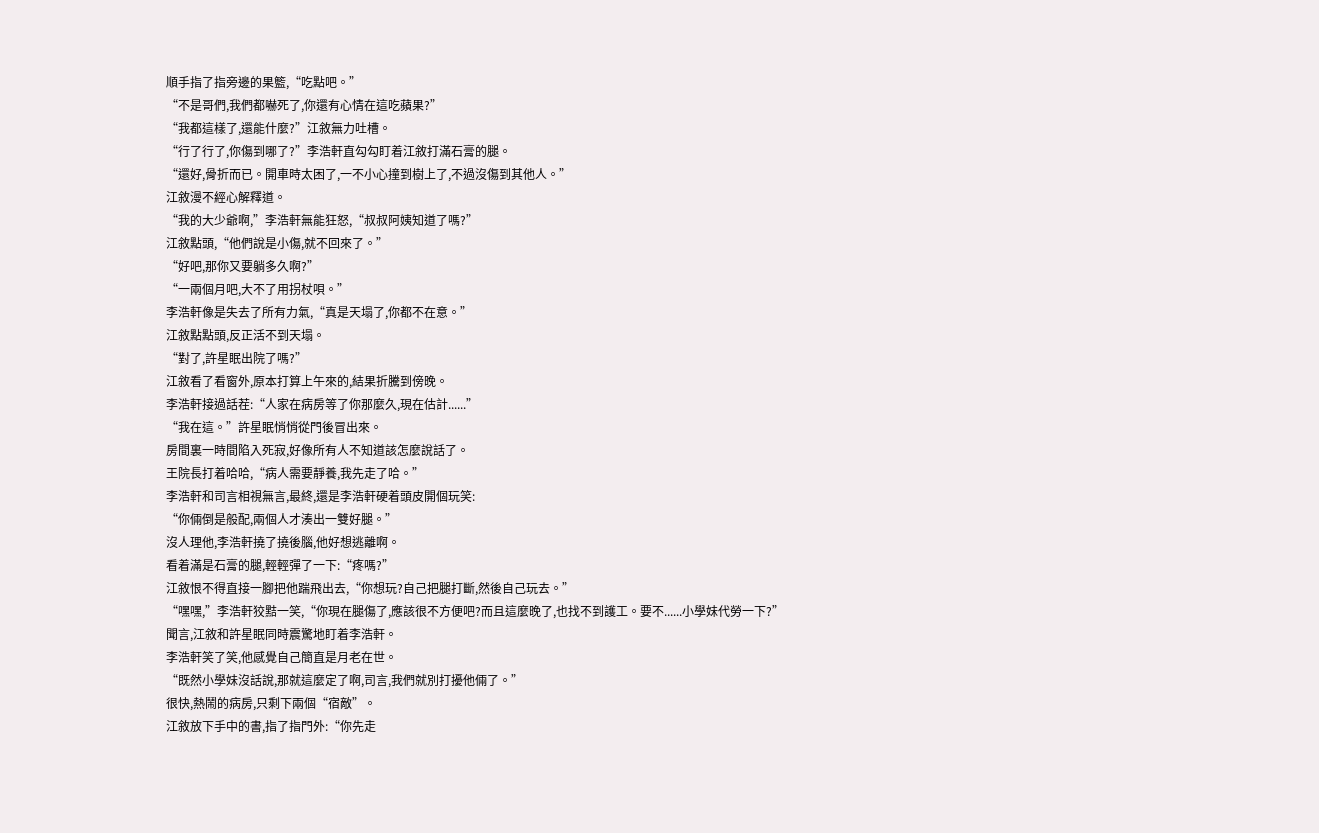順手指了指旁邊的果籃,“吃點吧。”
“不是哥們,我們都嚇死了,你還有心情在這吃蘋果?”
“我都這樣了,還能什麼?”江敘無力吐槽。
“行了行了,你傷到哪了?”李浩軒直勾勾盯着江敘打滿石膏的腿。
“還好,骨折而已。開車時太困了,一不小心撞到樹上了,不過沒傷到其他人。”
江敘漫不經心解釋道。
“我的大少爺啊,”李浩軒無能狂怒,“叔叔阿姨知道了嗎?”
江敘點頭,“他們說是小傷,就不回來了。”
“好吧,那你又要躺多久啊?”
“一兩個月吧,大不了用拐杖唄。”
李浩軒像是失去了所有力氣,“真是天塌了,你都不在意。”
江敘點點頭,反正活不到天塌。
“對了,許星眠出院了嗎?”
江敘看了看窗外,原本打算上午來的,結果折騰到傍晚。
李浩軒接過話茬:“人家在病房等了你那麼久,現在估計......”
“我在這。”許星眠悄悄從門後冒出來。
房間裏一時間陷入死寂,好像所有人不知道該怎麼說話了。
王院長打着哈哈,“病人需要靜養,我先走了哈。”
李浩軒和司言相視無言,最終,還是李浩軒硬着頭皮開個玩笑:
“你倆倒是般配,兩個人才湊出一雙好腿。”
沒人理他,李浩軒撓了撓後腦,他好想逃離啊。
看着滿是石膏的腿,輕輕彈了一下:“疼嗎?”
江敘恨不得直接一腳把他踹飛出去,“你想玩?自己把腿打斷,然後自己玩去。”
“嘿嘿,”李浩軒狡黠一笑,“你現在腿傷了,應該很不方便吧?而且這麼晚了,也找不到護工。要不......小學妹代勞一下?”
聞言,江敘和許星眠同時震驚地盯着李浩軒。
李浩軒笑了笑,他感覺自己簡直是月老在世。
“既然小學妹沒話說,那就這麼定了啊,司言,我們就別打擾他倆了。”
很快,熱鬧的病房,只剩下兩個“宿敵”。
江敘放下手中的書,指了指門外:“你先走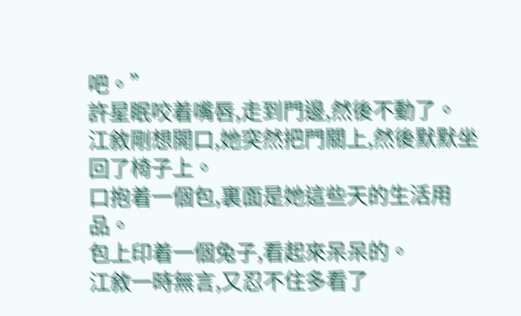吧。”
許星眠咬着嘴唇,走到門邊,然後不動了。
江敘剛想開口,她突然把門關上,然後默默坐回了椅子上。
口抱着一個包,裏面是她這些天的生活用品。
包上印着一個兔子,看起來呆呆的。
江敘一時無言,又忍不住多看了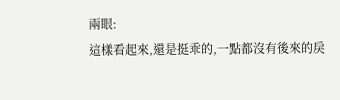兩眼:
這樣看起來,還是挺乖的,一點都沒有後來的戾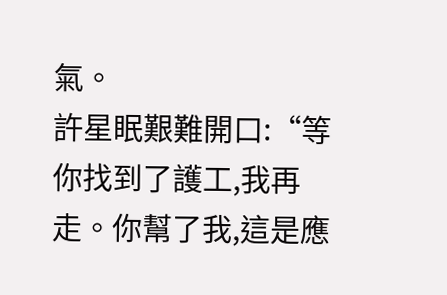氣。
許星眠艱難開口:“等你找到了護工,我再走。你幫了我,這是應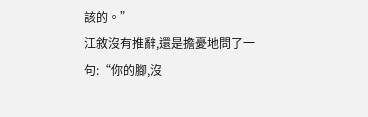該的。”
江敘沒有推辭,還是擔憂地問了一句:“你的腳,沒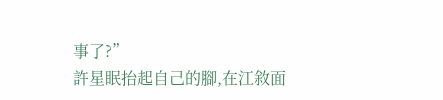事了?”
許星眠抬起自己的腳,在江敘面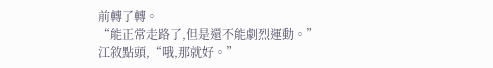前轉了轉。
“能正常走路了,但是還不能劇烈運動。”
江敘點頭,“哦,那就好。”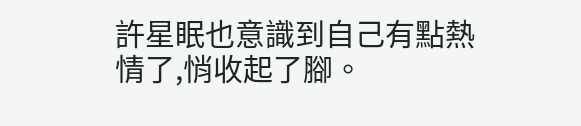許星眠也意識到自己有點熱情了,悄收起了腳。